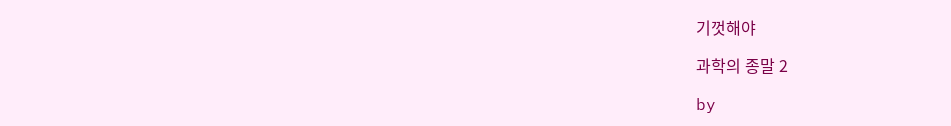기껏해야

과학의 종말 2

by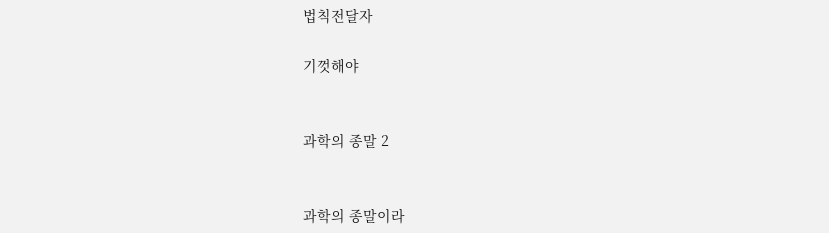법칙전달자

기껏해야


과학의 종말 2


과학의 종말이라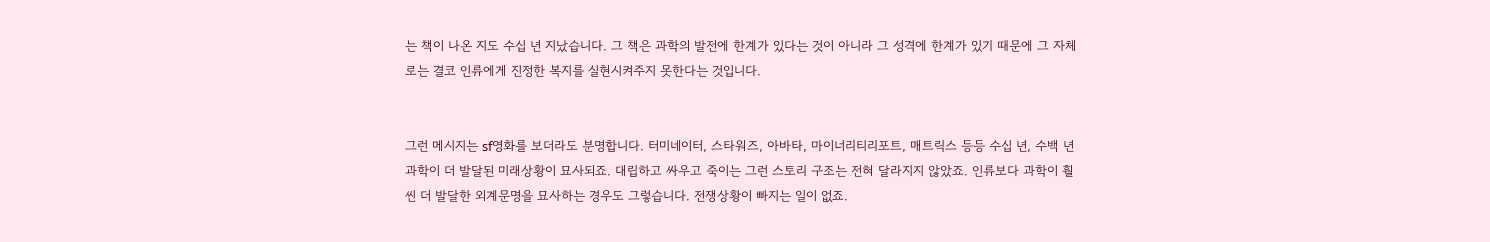는 책이 나온 지도 수십 년 지났습니다. 그 책은 과학의 발전에 한계가 있다는 것이 아니라 그 성격에 한계가 있기 때문에 그 자체로는 결코 인류에게 진정한 복지를 실현시켜주지 못한다는 것입니다.


그런 메시지는 sf영화를 보더라도 분명합니다. 터미네이터, 스타워즈, 아바타, 마이너리티리포트, 매트릭스 등등 수십 년, 수백 년 과학이 더 발달된 미래상황이 묘사되죠. 대립하고 싸우고 죽이는 그런 스토리 구조는 전혀 달라지지 않았죠. 인류보다 과학이 훨씬 더 발달한 외계문명을 묘사하는 경우도 그렇습니다. 전쟁상황이 빠지는 일이 없죠.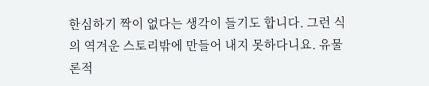한심하기 짝이 없다는 생각이 들기도 합니다. 그런 식의 역겨운 스토리밖에 만들어 내지 못하다니요. 유물론적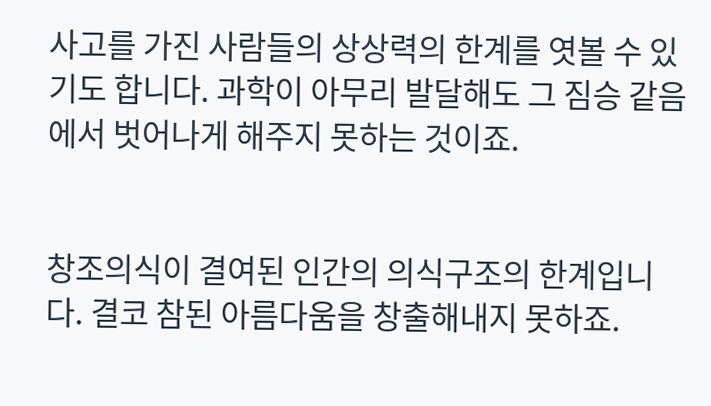사고를 가진 사람들의 상상력의 한계를 엿볼 수 있기도 합니다. 과학이 아무리 발달해도 그 짐승 같음에서 벗어나게 해주지 못하는 것이죠.


창조의식이 결여된 인간의 의식구조의 한계입니다. 결코 참된 아름다움을 창출해내지 못하죠.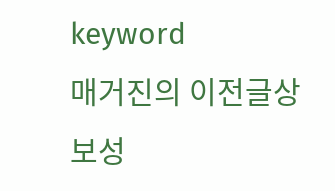keyword
매거진의 이전글상보성